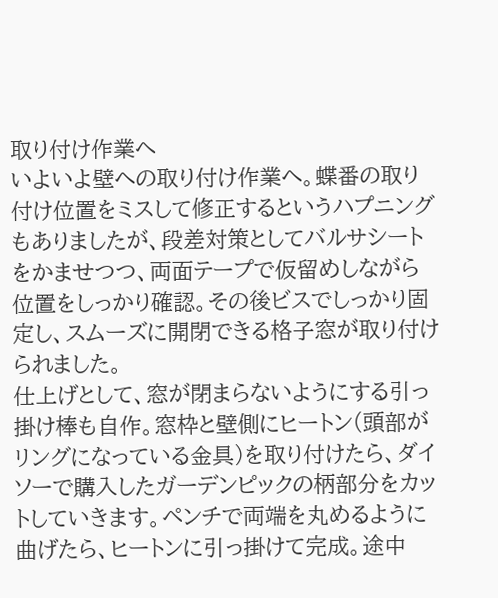取り付け作業へ
いよいよ壁への取り付け作業へ。蝶番の取り付け位置をミスして修正するというハプニングもありましたが、段差対策としてバルサシートをかませつつ、両面テープで仮留めしながら位置をしっかり確認。その後ビスでしっかり固定し、スムーズに開閉できる格子窓が取り付けられました。
仕上げとして、窓が閉まらないようにする引っ掛け棒も自作。窓枠と壁側にヒートン(頭部がリングになっている金具)を取り付けたら、ダイソーで購入したガーデンピックの柄部分をカットしていきます。ペンチで両端を丸めるように曲げたら、ヒートンに引っ掛けて完成。途中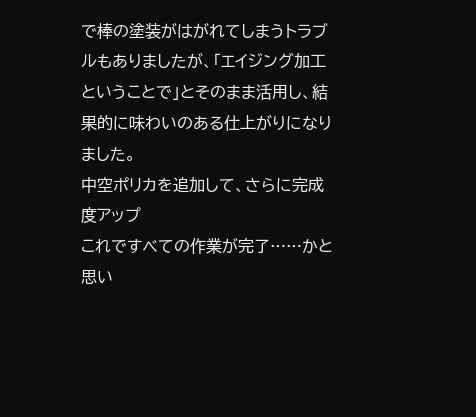で棒の塗装がはがれてしまうトラブルもありましたが、「エイジング加工ということで」とそのまま活用し、結果的に味わいのある仕上がりになりました。
中空ポリカを追加して、さらに完成度アップ
これですべての作業が完了……かと思い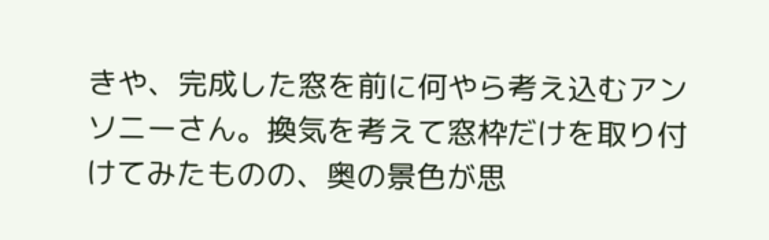きや、完成した窓を前に何やら考え込むアンソニーさん。換気を考えて窓枠だけを取り付けてみたものの、奥の景色が思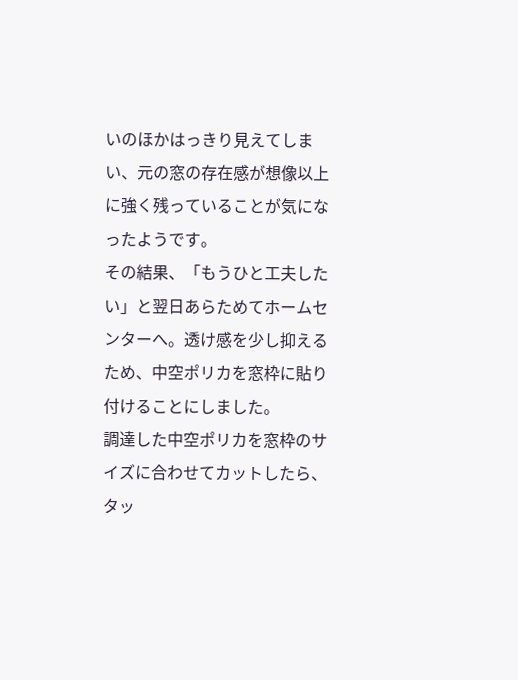いのほかはっきり見えてしまい、元の窓の存在感が想像以上に強く残っていることが気になったようです。
その結果、「もうひと工夫したい」と翌日あらためてホームセンターへ。透け感を少し抑えるため、中空ポリカを窓枠に貼り付けることにしました。
調達した中空ポリカを窓枠のサイズに合わせてカットしたら、タッ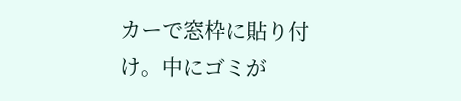カーで窓枠に貼り付け。中にゴミが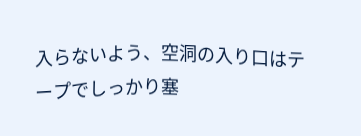入らないよう、空洞の入り口はテープでしっかり塞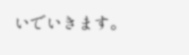いでいきます。